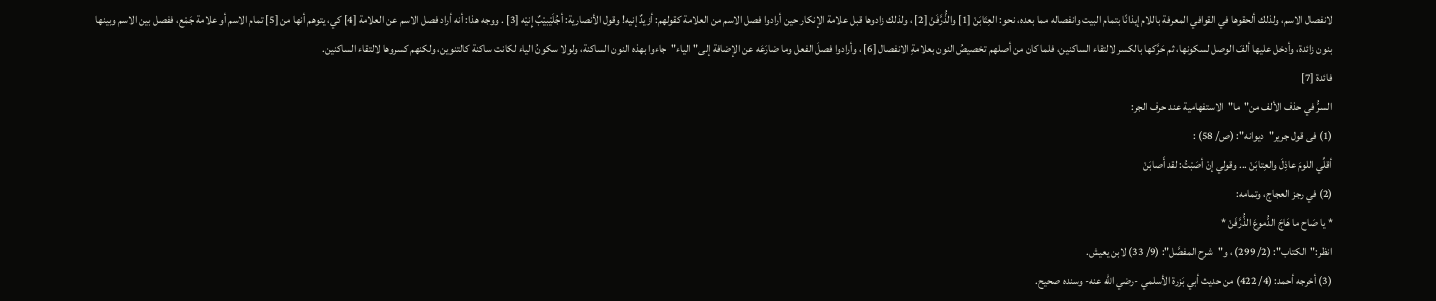لانفصال الاسم، ولذلك ألحقوها في القوافي المعرفة باللام إيذانًا بتمام البيت وانفصاله مما بعده، نحو: العِتَابَنْ [1] والذُّرَّفَنْ [2] ، ولذلك زادوها قبل علامة الإنكار حين أرادوا فصل الاسم من العلامة كقولهم: أزيدٌ إنيه! وقول الأنصارية: أجُلَيْبيْبٌ إِنيْه [3] . ووجه هذا: أنه أراد فصل الاسم عن العلامة [4] كي، يتوهم أنها من [5] تمام الاسم أو علامة جَمْع، ففصل بين الاسم وبينها بنون زائدة، وأدخل عليها ألفَ الوصل لسكونها، ثم حَرَّكها بالكسر لالتقاء الساكنين، فلما كان من أصلهم تخصيصُ النون بعلامةِ الانفصال [6] ، وأرادوا فصلَ الفعل وما ضارَعَه عن الإضافة إلى"الياء"جاءوا بهذه النون الساكنة، ولولا سكونُ الياء لكانت ساكنة كالتنوين، ولكنهم كسروها لالتقاء الساكنين.
فائدة [7]
السرُّ في حذف الألف من"ما"الاستفهامية عند حرف الجر:
(1) فى قول جرير"ديوانه": (ص/ 58) :
أقلِّي اللومَ عاذِلَ والعِتابَنْ ... وقولي إنْ أصَبْتُ: لقد أَصابَنْ
(2) في رجز العجاج، وتمامه:
* يا صَاح ما هَاجَ الدُّموعَ الذُّرَّفَنْ *
انظر:"الكتاب": (2/ 299) ، و"شرح المفصَّل": (9/ 33) لابن يعيش.
(3) أخرجه أحمد: (4/ 422) من حديث أبي بَزرة الأسلمي -رضي الله عنه- وسنده صحيح.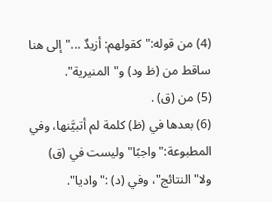(4) من قوله:"كقولهم: أزيدٌ ..."إلى هنا ساقط من (ظ ود) و"المنيرية".
(5) من (ق) .
(6) بعدها في (ظ) كلمة لم أتبيَّنها، وفي المطبوعة:"واجبًا"وليست في (ق) ولا"النتائج"، وفي (د) :"واديا".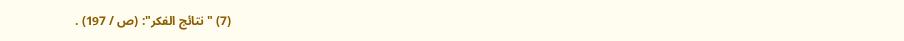(7) "نتائج الفكر": (ص / 197) .